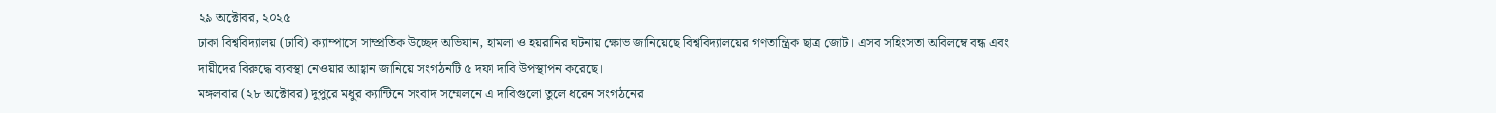২৯ অক্টোবর, ২০২৫
ঢাকা বিশ্ববিদ্যালয় (ঢাবি) ক্যাম্পাসে সাম্প্রতিক উচ্ছেদ অভিযান, হামলা ও হয়রানির ঘটনায় ক্ষোভ জানিয়েছে বিশ্ববিদ্যালয়ের গণতান্ত্রিক ছাত্র জোট। এসব সহিংসতা অবিলম্বে বন্ধ এবং দায়ীদের বিরুদ্ধে ব্যবস্থা নেওয়ার আহ্বান জানিয়ে সংগঠনটি ৫ দফা দাবি উপস্থাপন করেছে।
মঙ্গলবার (২৮ অক্টোবর) দুপুরে মধুর ক্যান্টিনে সংবাদ সম্মেলনে এ দাবিগুলো তুলে ধরেন সংগঠনের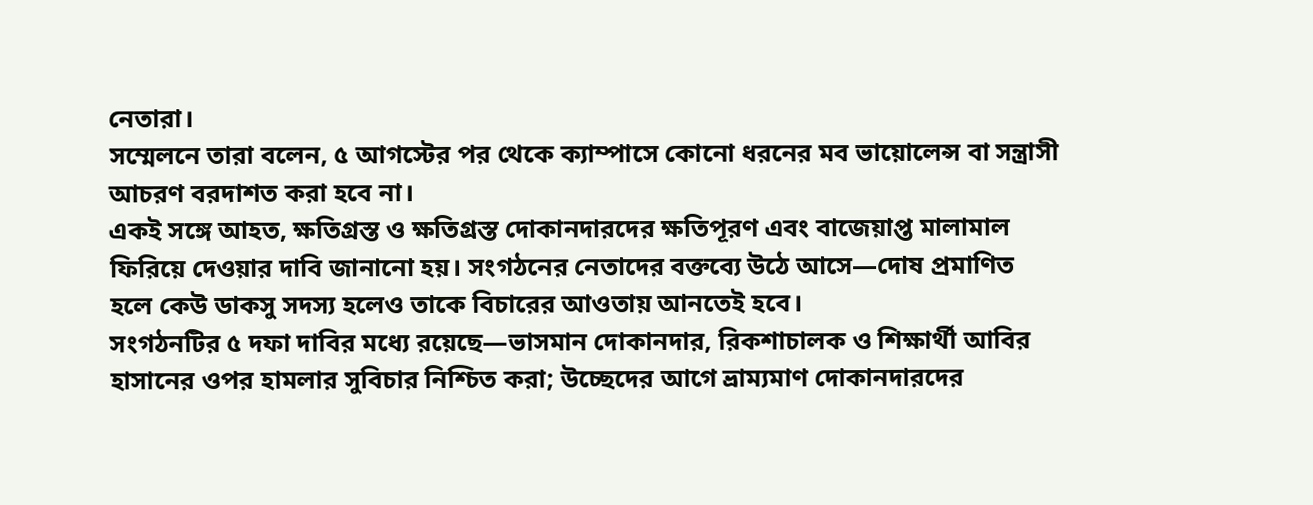নেতারা।
সম্মেলনে তারা বলেন, ৫ আগস্টের পর থেকে ক্যাম্পাসে কোনো ধরনের মব ভায়োলেন্স বা সন্ত্রাসী আচরণ বরদাশত করা হবে না।
একই সঙ্গে আহত, ক্ষতিগ্রস্ত ও ক্ষতিগ্রস্ত দোকানদারদের ক্ষতিপূরণ এবং বাজেয়াপ্ত মালামাল ফিরিয়ে দেওয়ার দাবি জানানো হয়। সংগঠনের নেতাদের বক্তব্যে উঠে আসে—দোষ প্রমাণিত হলে কেউ ডাকসু সদস্য হলেও তাকে বিচারের আওতায় আনতেই হবে।
সংগঠনটির ৫ দফা দাবির মধ্যে রয়েছে—ভাসমান দোকানদার, রিকশাচালক ও শিক্ষার্থী আবির হাসানের ওপর হামলার সুবিচার নিশ্চিত করা; উচ্ছেদের আগে ভ্রাম্যমাণ দোকানদারদের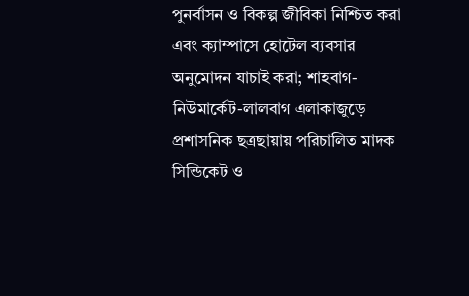পুনর্বাসন ও বিকল্প জীবিকা নিশ্চিত করা এবং ক্যাম্পাসে হোটেল ব্যবসার অনুমোদন যাচাই করা; শাহবাগ-নিউমার্কেট-লালবাগ এলাকাজুড়ে প্রশাসনিক ছত্রছায়ায় পরিচালিত মাদক সিন্ডিকেট ও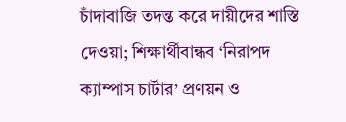চাঁদাবাজি তদন্ত করে দায়ীদের শাস্তি দেওয়া; শিক্ষার্থীবান্ধব ‘নিরাপদ ক্যাম্পাস চার্টার’ প্রণয়ন ও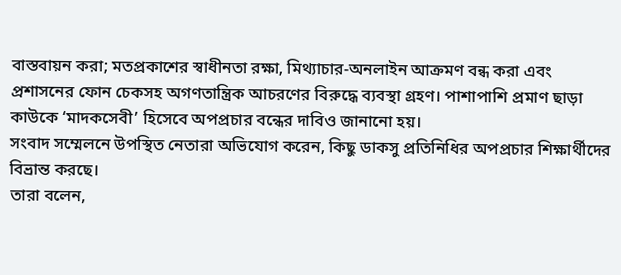বাস্তবায়ন করা; মতপ্রকাশের স্বাধীনতা রক্ষা, মিথ্যাচার-অনলাইন আক্রমণ বন্ধ করা এবং প্রশাসনের ফোন চেকসহ অগণতান্ত্রিক আচরণের বিরুদ্ধে ব্যবস্থা গ্রহণ। পাশাপাশি প্রমাণ ছাড়া কাউকে ‘মাদকসেবী’ হিসেবে অপপ্রচার বন্ধের দাবিও জানানো হয়।
সংবাদ সম্মেলনে উপস্থিত নেতারা অভিযোগ করেন, কিছু ডাকসু প্রতিনিধির অপপ্রচার শিক্ষার্থীদের বিভ্রান্ত করছে।
তারা বলেন,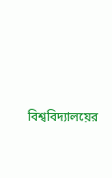বিশ্ববিদ্যালয়ের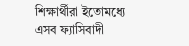শিক্ষার্থীরা ইতোমধ্যে এসব ফ্যাসিবাদী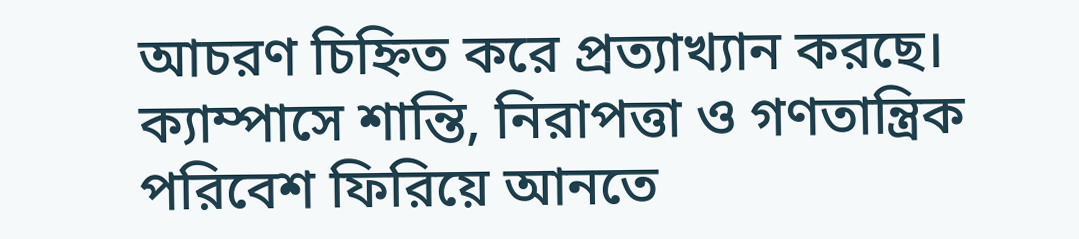আচরণ চিহ্নিত করে প্রত্যাখ্যান করছে। ক্যাম্পাসে শান্তি, নিরাপত্তা ও গণতান্ত্রিক পরিবেশ ফিরিয়ে আনতে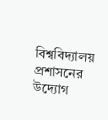বিশ্ববিদ্যালয় প্রশাসনের উদ্যোগ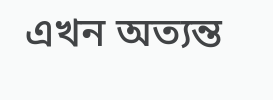এখন অত্যন্ত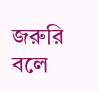জরুরি বলে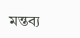মন্তব্য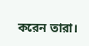করেন তারা।